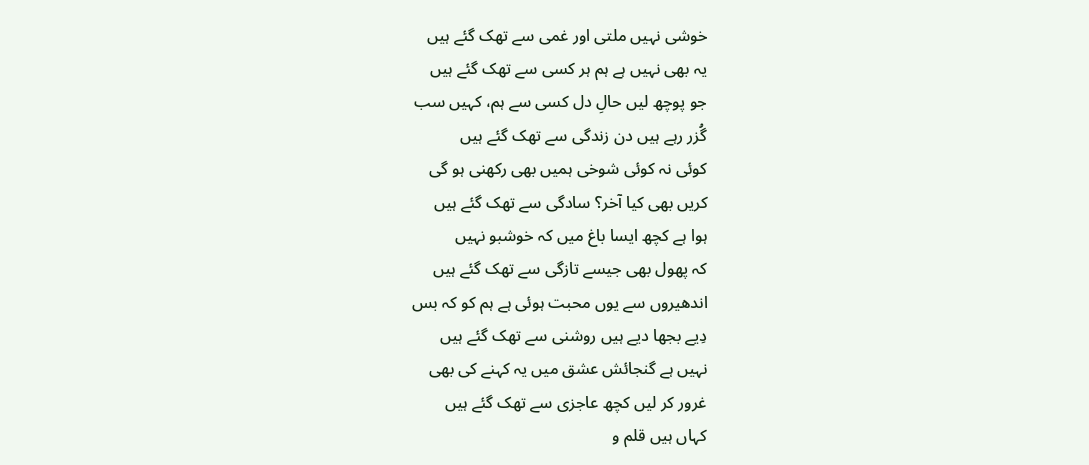خوشی نہیں ملتی اور غمی سے تھک گئے ہیں
یہ بھی نہیں ہے ہم ہر کسی سے تھک گئے ہیں
جو پوچھ لیں حالِ دل کسی سے ہم، کہیں سب
گُزر رہے ہیں دن زندگی سے تھک گئے ہیں
کوئی نہ کوئی شوخی ہمیں بھی رکھنی ہو گی
کریں بھی کیا آخر؟ سادگی سے تھک گئے ہیں
ہوا ہے کچھ ایسا باغ میں کہ خوشبو نہیں
کہ پھول بھی جیسے تازگی سے تھک گئے ہیں
اندھیروں سے یوں محبت ہوئی ہے ہم کو کہ بس
دِیے بجھا دیے ہیں روشنی سے تھک گئے ہیں
نہیں ہے گنجائش عشق میں یہ کہنے کی بھی
غرور کر لیں کچھ عاجزی سے تھک گئے ہیں
کہاں ہیں قلم و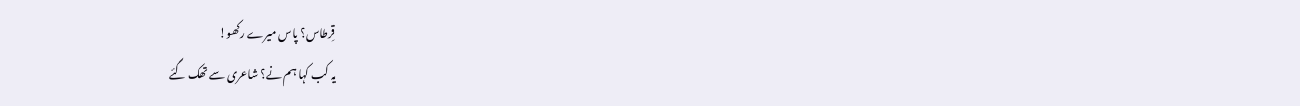قِرطاس؟ پاس میرے رکھو!
یہ کب کہا ہم نے؟ شاعری سے تھک گئے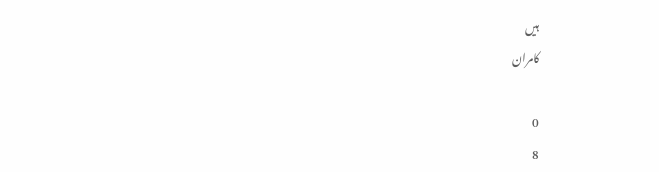ہیں
کامران

0
8